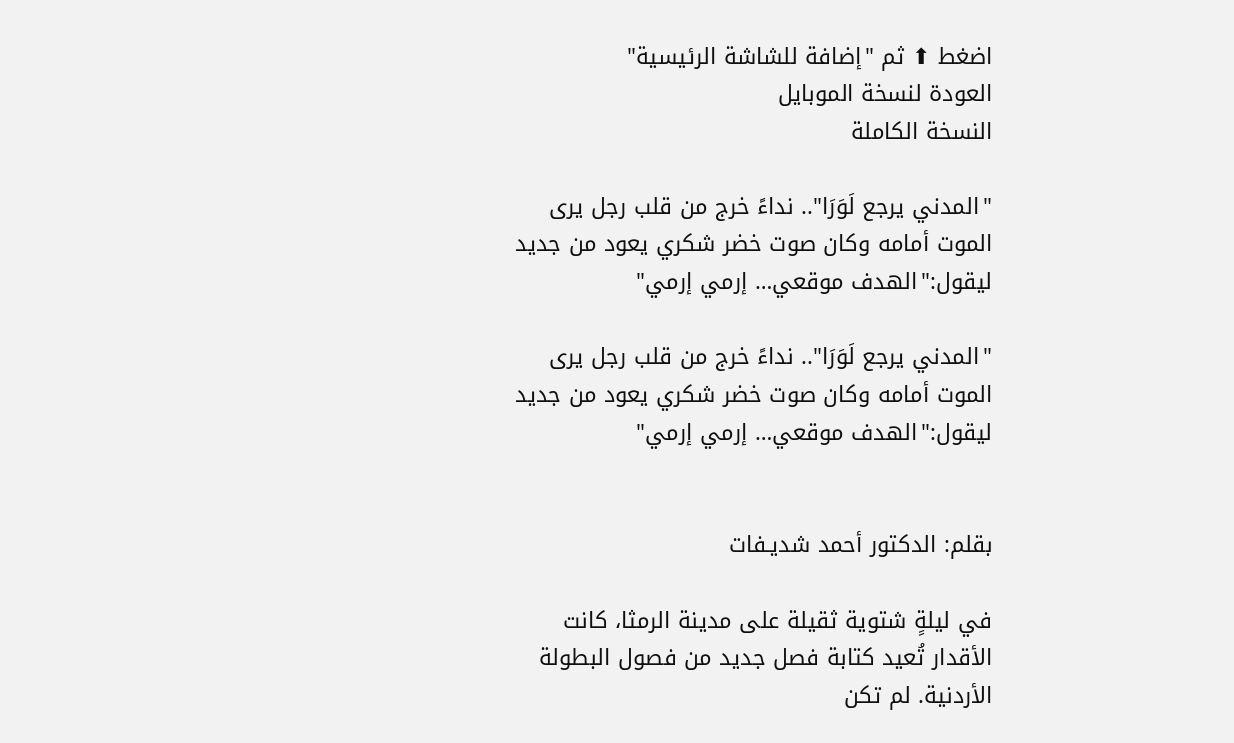اضغط ⬆ ثم "إضافة للشاشة الرئيسية"
العودة لنسخة الموبايل
النسخة الكاملة

"المدني يرجع لَوَرَا".. نداءً خرج من قلب رجل يرى الموت أمامه وكان صوت خضر شكري يعود من جديد ليقول:"الهدف موقعي… إرمي إرمي"

"المدني يرجع لَوَرَا".. نداءً خرج من قلب رجل يرى الموت أمامه وكان صوت خضر شكري يعود من جديد ليقول:"الهدف موقعي… إرمي إرمي"


بقلم: الدكتور أحمد شديـفات

في ليلةٍ شتوية ثقيلة على مدينة الرمثا، كانت الأقدار تُعيد كتابة فصل جديد من فصول البطولة الأردنية. لم تكن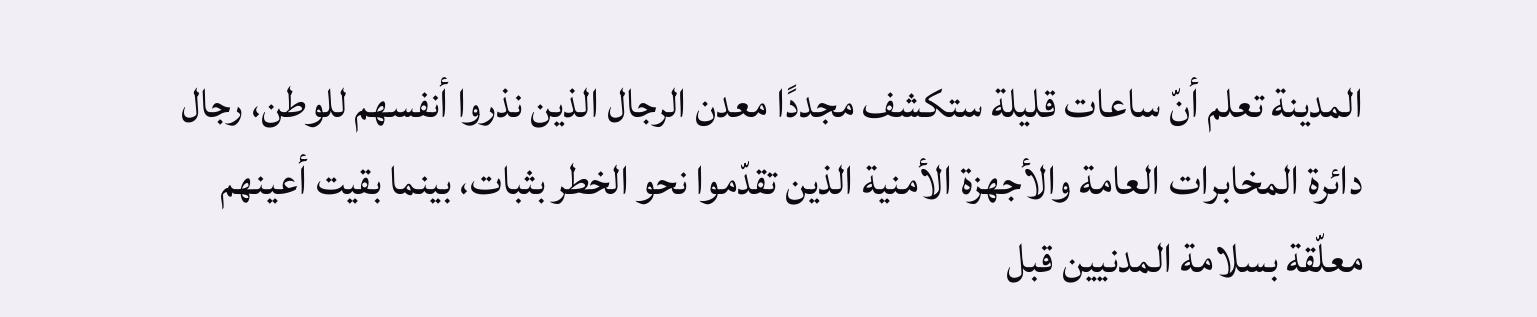المدينة تعلم أنّ ساعات قليلة ستكشف مجددًا معدن الرجال الذين نذروا أنفسهم للوطن، رجال دائرة المخابرات العامة والأجهزة الأمنية الذين تقدّموا نحو الخطر بثبات، بينما بقيت أعينهم معلّقة بسلامة المدنيين قبل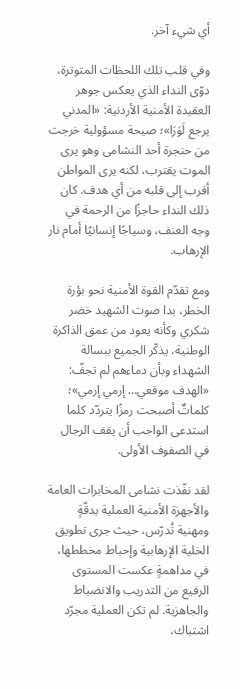أي شيء آخر.

وفي قلب تلك اللحظات المتوترة، دوّى النداء الذي يعكس جوهر العقيدة الأمنية الأردنية: «المدني يرجع لَوَرَا»؛ صيحة مسؤولية خرجت من حنجرة أحد النشامى وهو يرى الموت يقترب، لكنه يرى المواطن أقرب إلى قلبه من أي هدف. كان ذلك النداء حاجزًا من الرحمة في وجه العنف، وسياجًا إنسانيًا أمام نار الإرهاب.

ومع تقدّم القوة الأمنية نحو بؤرة الخطر، بدا صوت الشهيد خضر شكري وكأنه يعود من عمق الذاكرة الوطنية، يذكّر الجميع ببسالة الشهداء وبأن دماءهم لم تجفّ:
«الهدف موقعي… إرمي إرمي»؛
كلماتٌ أصبحت رمزًا يتردّد كلما استدعى الواجب أن يقف الرجال في الصفوف الأولى.

لقد نفّذت نشامى المخابرات العامة والأجهزة الأمنية العملية بدقّةٍ ومهنية تُدرّس، حيث جرى تطويق الخلية الإرهابية وإحباط مخططها، في مداهمةٍ عكست المستوى الرفيع من التدريب والانضباط والجاهزية. لم تكن العملية مجرّد اشتباك،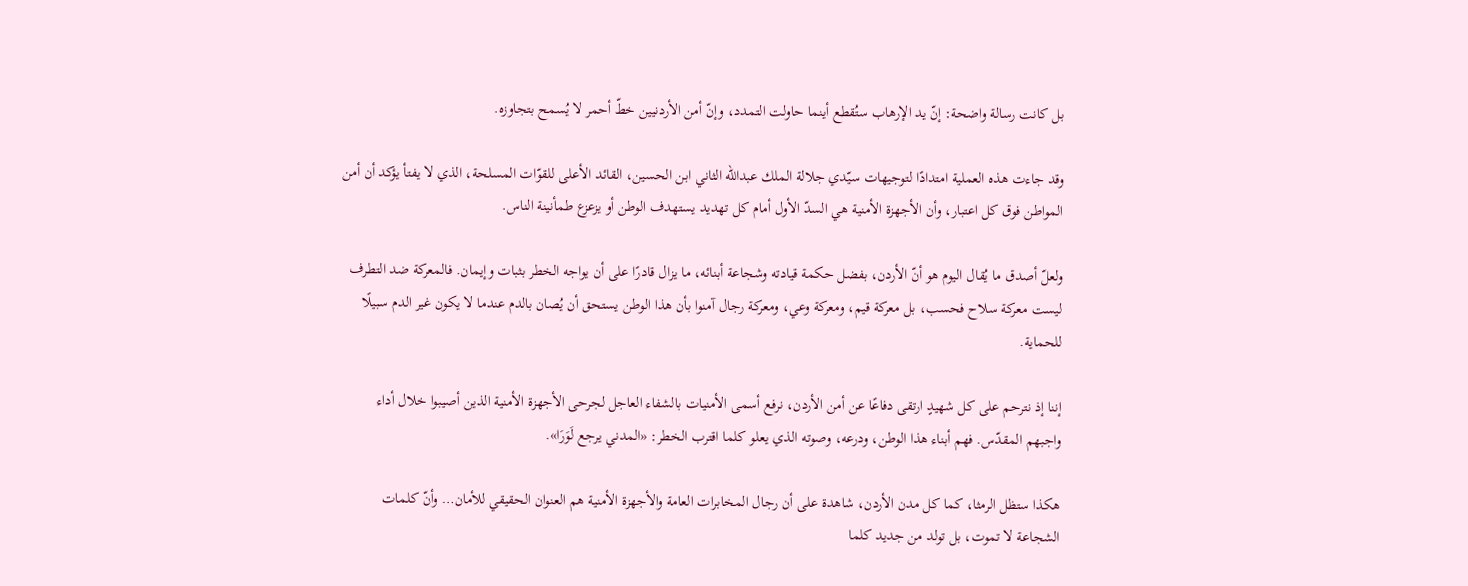بل كانت رسالة واضحة: إنّ يد الإرهاب ستُقطع أينما حاولت التمدد، وإنّ أمن الأردنيين خطّ أحمر لا يُسمح بتجاوزه.

وقد جاءت هذه العملية امتدادًا لتوجيهات سيّدي جلالة الملك عبدالله الثاني ابن الحسين، القائد الأعلى للقوّات المسلحة، الذي لا يفتأ يؤكد أن أمن المواطن فوق كل اعتبار، وأن الأجهزة الأمنية هي السدّ الأول أمام كل تهديد يستهدف الوطن أو يزعزع طمأنينة الناس.

ولعلّ أصدق ما يُقال اليوم هو أنّ الأردن، بفضل حكمة قيادته وشجاعة أبنائه، ما يزال قادرًا على أن يواجه الخطر بثبات وإيمان. فالمعركة ضد التطرف ليست معركة سلاح فحسب، بل معركة قيم، ومعركة وعي، ومعركة رجال آمنوا بأن هذا الوطن يستحق أن يُصان بالدم عندما لا يكون غير الدم سبيلًا للحماية.

إننا إذ نترحم على كل شهيدٍ ارتقى دفاعًا عن أمن الأردن، نرفع أسمى الأمنيات بالشفاء العاجل لجرحى الأجهزة الأمنية الذين أصيبوا خلال أداء واجبهم المقدّس. فهم أبناء هذا الوطن، ودرعه، وصوته الذي يعلو كلما اقترب الخطر: «المدني يرجع لَوَرَا».

هكذا ستظل الرمثا، كما كل مدن الأردن، شاهدة على أن رجال المخابرات العامة والأجهزة الأمنية هم العنوان الحقيقي للأمان… وأنّ كلمات الشجاعة لا تموت، بل تولد من جديد كلما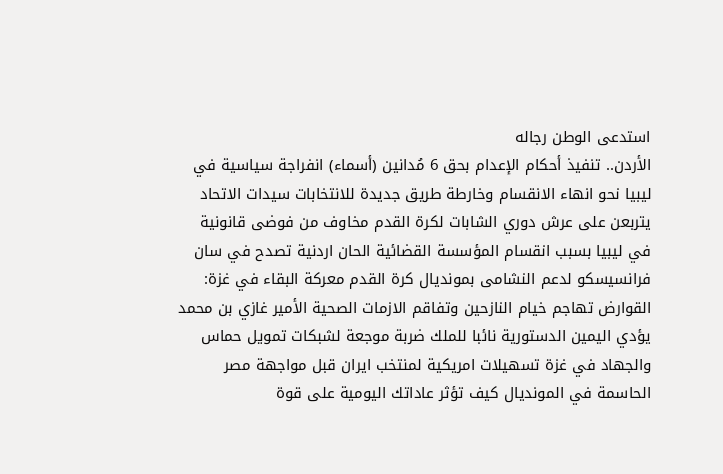استدعى الوطن رجاله
الأردن.. تنفيذ أحكام الإعدام بحق 6 مُدانين (أسماء) انفراجة سياسية في ليبيا نحو انهاء الانقسام وخارطة طريق جديدة للانتخابات سيدات الاتحاد يتربعن على عرش دوري الشابات لكرة القدم مخاوف من فوضى قانونية في ليبيا بسبب انقسام المؤسسة القضائية الحان اردنية تصدح في سان فرانسيسكو لدعم النشامى بمونديال كرة القدم معركة البقاء في غزة: القوارض تهاجم خيام النازحين وتفاقم الازمات الصحية الأمير غازي بن محمد يؤدي اليمين الدستورية نائبا للملك ضربة موجعة لشبكات تمويل حماس والجهاد في غزة تسهيلات امريكية لمنتخب ايران قبل مواجهة مصر الحاسمة في المونديال كيف تؤثر عاداتك اليومية على قوة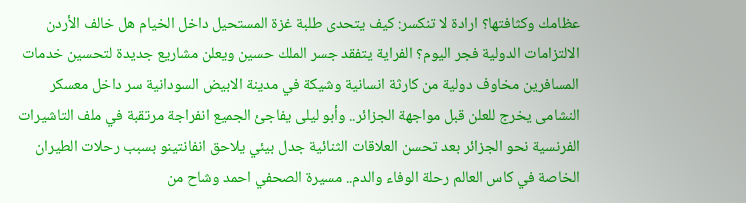عظامك وكثافتها؟ ارادة لا تنكسر: كيف يتحدى طلبة غزة المستحيل داخل الخيام هل خالف الأردن الالتزامات الدولية فجر اليوم؟ الفراية يتفقد جسر الملك حسين ويعلن مشاريع جديدة لتحسين خدمات المسافرين مخاوف دولية من كارثة انسانية وشيكة في مدينة الابيض السودانية سر داخل معسكر النشامى يخرج للعلن قبل مواجهة الجزائر.. وأبو ليلى يفاجئ الجميع انفراجة مرتقبة في ملف التاشيرات الفرنسية نحو الجزائر بعد تحسن العلاقات الثنائية جدل بيئي يلاحق انفانتينو بسبب رحلات الطيران الخاصة في كاس العالم رحلة الوفاء والدم.. مسيرة الصحفي احمد وشاح من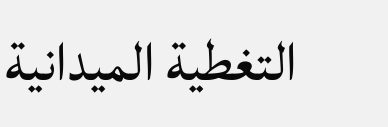التغطية الميدانية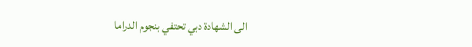الى الشهادة دبي تحتفي بنجوم الدراما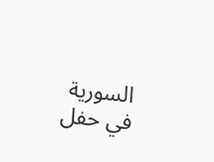السورية في حفل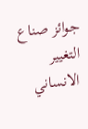جوائز صناع التغيير الانساني